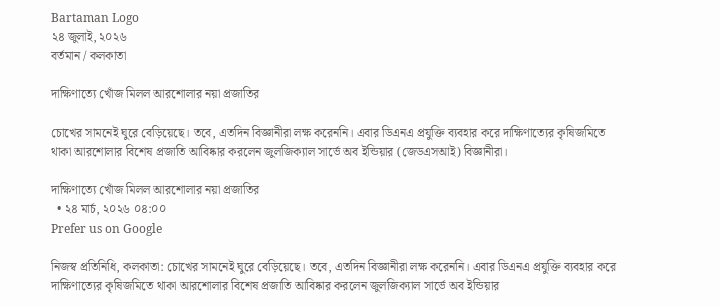Bartaman Logo
২৪ জুলাই, ২০২৬
বর্তমান / কলকাতা

দাক্ষিণাত্যে খোঁজ মিলল আরশোলার নয়া প্রজাতির

চোখের সামনেই ঘুরে বেড়িয়েছে। তবে, এতদিন বিজ্ঞানীরা লক্ষ করেননি। এবার ডিএনএ প্রযুক্তি ব্যবহার করে দাক্ষিণাত্যের কৃষিজমিতে থাকা আরশোলার বিশেষ প্রজাতি আবিষ্কার করলেন জুলজিক্যাল সার্ভে অব ইন্ডিয়ার (জেডএসআই) বিজ্ঞানীরা।

দাক্ষিণাত্যে খোঁজ মিলল আরশোলার নয়া প্রজাতির
  • ২৪ মার্চ, ২০২৬ ০৪:০০
Prefer us on Google

নিজস্ব প্রতিনিধি, কলকাতা: চোখের সামনেই ঘুরে বেড়িয়েছে। তবে, এতদিন বিজ্ঞানীরা লক্ষ করেননি। এবার ডিএনএ প্রযুক্তি ব্যবহার করে দাক্ষিণাত্যের কৃষিজমিতে থাকা আরশোলার বিশেষ প্রজাতি আবিষ্কার করলেন জুলজিক্যাল সার্ভে অব ইন্ডিয়ার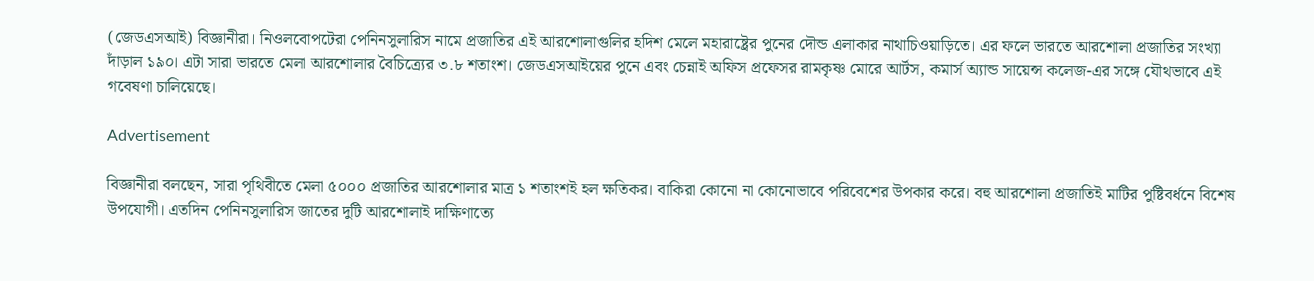(জেডএসআই) বিজ্ঞানীরা। নিওলবোপটেরা পেনিনসুলারিস নামে প্রজাতির এই আরশোলাগুলির হদিশ মেলে মহারাষ্ট্রের পুনের দৌন্ড এলাকার নাথাচিওয়াড়িতে। এর ফলে ভারতে আরশোলা প্রজাতির সংখ্যা দাঁড়াল ১৯০। এটা সারা ভারতে মেলা আরশোলার বৈচিত্র্যের ৩.৮ শতাংশ। জেডএসআইয়ের পুনে এবং চেন্নাই অফিস প্রফেসর রামকৃষ্ণ মোরে আর্টস, কমার্স অ্যান্ড সায়েন্স কলেজ-এর সঙ্গে যৌথভাবে এই গবেষণা চালিয়েছে।

Advertisement

বিজ্ঞানীরা বলছেন, সারা পৃথিবীতে মেলা ৫০০০ প্রজাতির আরশোলার মাত্র ১ শতাংশই হল ক্ষতিকর। বাকিরা কোনো না কোনোভাবে পরিবেশের উপকার করে। বহু আরশোলা প্রজাতিই মাটির পুষ্টিবর্ধনে বিশেষ উপযোগী। এতদিন পেনিনসুলারিস জাতের দুটি আরশোলাই দাক্ষিণাত্যে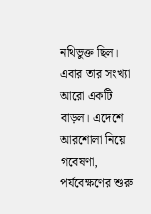নথিভুক্ত ছিল। এবার তার সংখ্যা আরো একটি বাড়ল। এদেশে আরশোলা নিয়ে গবেষণা, পর্যবেক্ষণের শুরু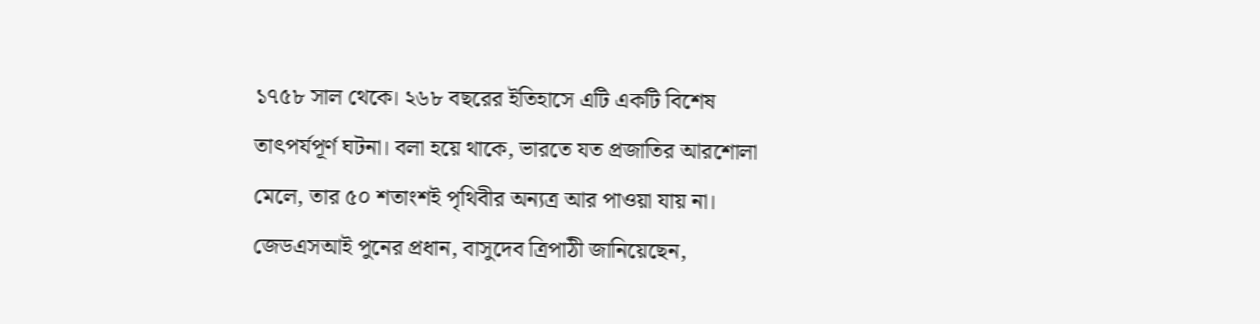১৭৫৮ সাল থেকে। ২৬৮ বছরের ইতিহাসে এটি একটি বিশেষ তাৎপর্যপূর্ণ ঘটনা। বলা হয়ে থাকে, ভারতে যত প্রজাতির আরশোলা মেলে, তার ৫০ শতাংশই পৃথিবীর অন্যত্র আর পাওয়া যায় না। জেডএসআই পুনের প্রধান, বাসুদেব ত্রিপাঠী জানিয়েছেন,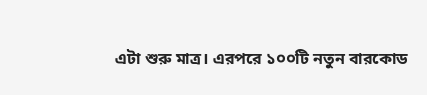এটা শুরু মাত্র। এরপরে ১০০টি নতুন বারকোড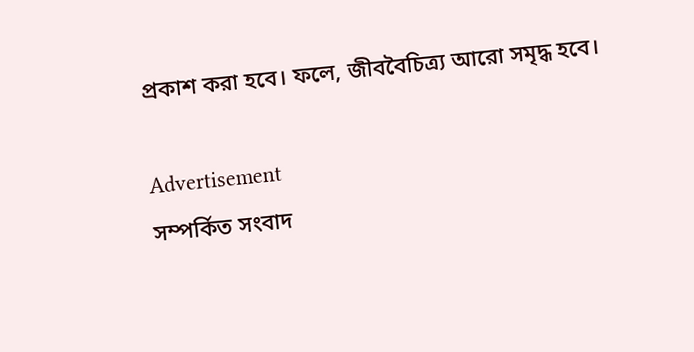প্রকাশ করা হবে। ফলে, জীববৈচিত্র্য আরো সমৃদ্ধ হবে।

Advertisement
সম্পর্কিত সংবাদ